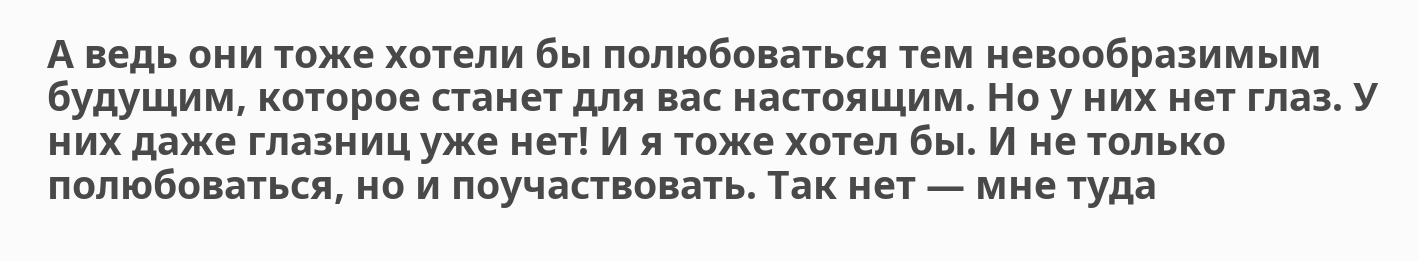А ведь они тоже хотели бы полюбоваться тем невообразимым будущим, которое станет для вас настоящим. Но у них нет глаз. У них даже глазниц уже нет! И я тоже хотел бы. И не только полюбоваться, но и поучаствовать. Так нет — мне туда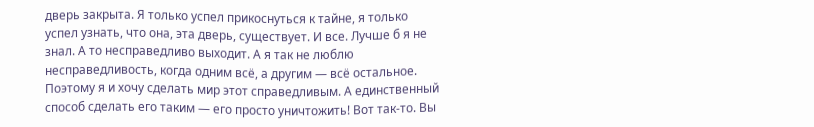дверь закрыта. Я только успел прикоснуться к тайне, я только успел узнать, что она, эта дверь, существует. И все. Лучше б я не знал. А то несправедливо выходит. А я так не люблю несправедливость, когда одним всё, а другим — всё остальное. Поэтому я и хочу сделать мир этот справедливым. А единственный способ сделать его таким — его просто уничтожить! Вот так-то. Вы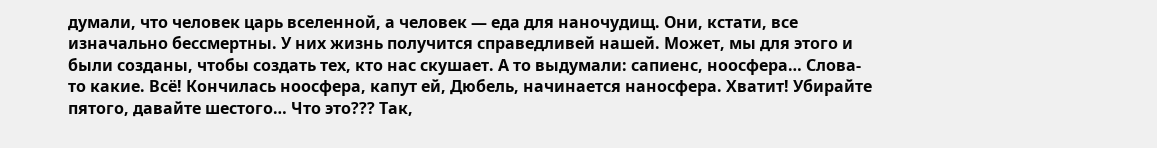думали, что человек царь вселенной, а человек — еда для наночудищ. Они, кстати, все изначально бессмертны. У них жизнь получится справедливей нашей. Может, мы для этого и были созданы, чтобы создать тех, кто нас скушает. А то выдумали: сапиенс, ноосфера… Слова-то какие. Всё! Кончилась ноосфера, капут ей, Дюбель, начинается наносфера. Хватит! Убирайте пятого, давайте шестого… Что это??? Так,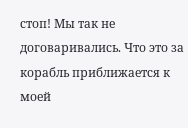стоп! Мы так не договаривались. Что это за корабль приближается к моей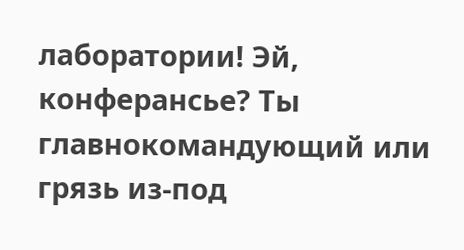лаборатории! Эй, конферансье? Ты главнокомандующий или грязь из-под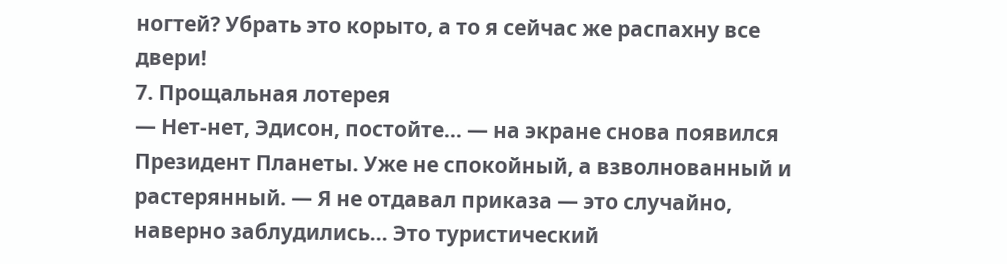ногтей? Убрать это корыто, а то я сейчас же распахну все двери!
7. Прощальная лотерея
— Нет-нет, Эдисон, постойте… — на экране снова появился Президент Планеты. Уже не спокойный, а взволнованный и растерянный. — Я не отдавал приказа — это случайно, наверно заблудились… Это туристический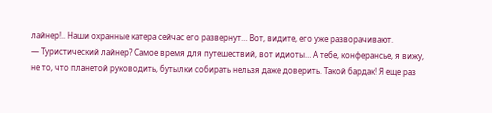лайнер!.. Наши охранные катера сейчас его развернут… Вот, видите, его уже разворачивают.
— Туристический лайнер? Самое время для путешествий, вот идиоты… А тебе, конферансье, я вижу, не то, что планетой руководить, бутылки собирать нельзя даже доверить. Такой бардак! Я еще раз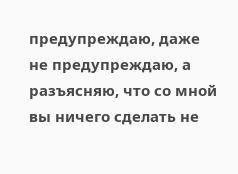предупреждаю, даже не предупреждаю, а разъясняю, что со мной вы ничего сделать не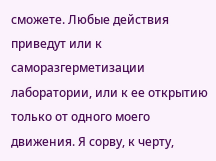сможете. Любые действия приведут или к саморазгерметизации лаборатории, или к ее открытию только от одного моего движения. Я сорву, к черту,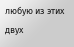любую из этих двух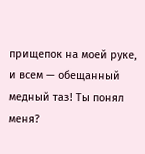прищепок на моей руке, и всем — обещанный медный таз! Ты понял меня?